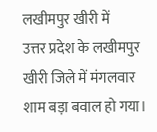लखीमपुर खीरी में
उत्तर प्रदेश के लखीमपुर खीरी जिले में मंगलवार शाम बड़ा बवाल हो गया।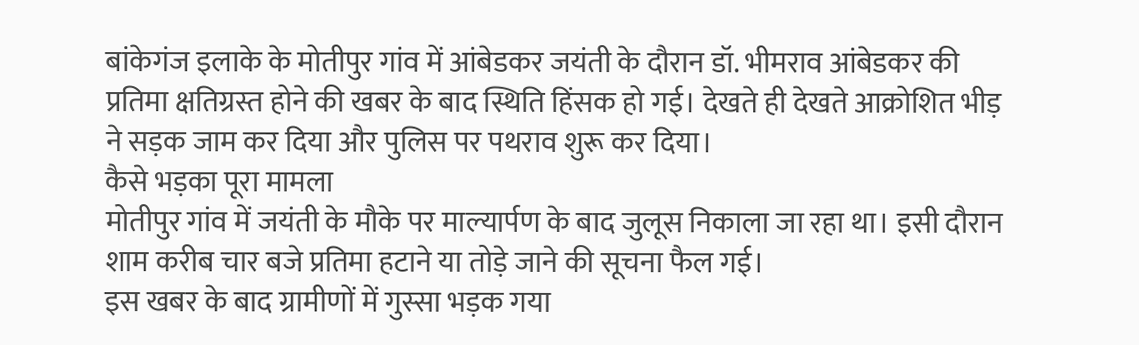बांकेगंज इलाके के मोतीपुर गांव में आंबेडकर जयंती के दौरान डॉ. भीमराव आंबेडकर की प्रतिमा क्षतिग्रस्त होने की खबर के बाद स्थिति हिंसक हो गई। देखते ही देखते आक्रोशित भीड़ ने सड़क जाम कर दिया और पुलिस पर पथराव शुरू कर दिया।
कैसे भड़का पूरा मामला
मोतीपुर गांव में जयंती के मौके पर माल्यार्पण के बाद जुलूस निकाला जा रहा था। इसी दौरान शाम करीब चार बजे प्रतिमा हटाने या तोड़े जाने की सूचना फैल गई।
इस खबर के बाद ग्रामीणों में गुस्सा भड़क गया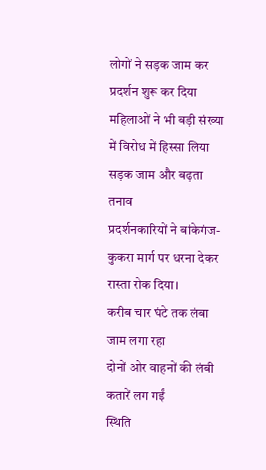लोगों ने सड़क जाम कर प्रदर्शन शुरू कर दिया
महिलाओं ने भी बड़ी संख्या में विरोध में हिस्सा लिया
सड़क जाम और बढ़ता तनाव
प्रदर्शनकारियों ने बांकेगंज-कुकरा मार्ग पर धरना देकर रास्ता रोक दिया।
करीब चार घंटे तक लंबा जाम लगा रहा
दोनों ओर वाहनों की लंबी कतारें लग गईं
स्थिति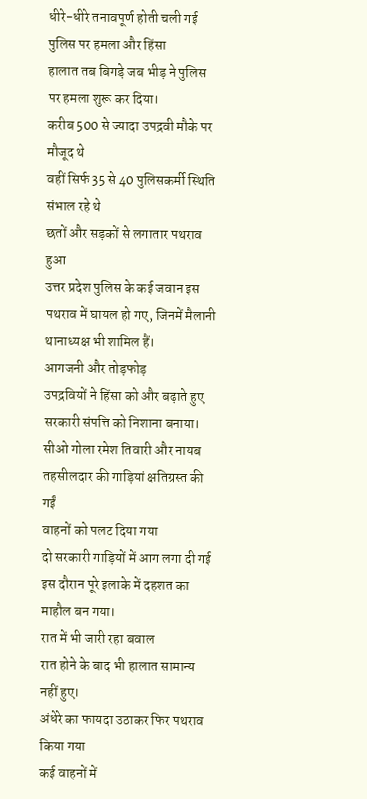धीरे-धीरे तनावपूर्ण होती चली गई
पुलिस पर हमला और हिंसा
हालात तब बिगड़े जब भीड़ ने पुलिस पर हमला शुरू कर दिया।
करीब 500 से ज्यादा उपद्रवी मौके पर मौजूद थे
वहीं सिर्फ 35 से 40 पुलिसकर्मी स्थिति संभाल रहे थे
छतों और सड़कों से लगातार पथराव हुआ
उत्तर प्रदेश पुलिस के कई जवान इस पथराव में घायल हो गए, जिनमें मैलानी थानाध्यक्ष भी शामिल हैं।
आगजनी और तोड़फोड़
उपद्रवियों ने हिंसा को और बढ़ाते हुए सरकारी संपत्ति को निशाना बनाया।
सीओ गोला रमेश तिवारी और नायब तहसीलदार की गाड़ियां क्षतिग्रस्त की गईं
वाहनों को पलट दिया गया
दो सरकारी गाड़ियों में आग लगा दी गई
इस दौरान पूरे इलाके में दहशत का माहौल बन गया।
रात में भी जारी रहा बवाल
रात होने के बाद भी हालात सामान्य नहीं हुए।
अंधेरे का फायदा उठाकर फिर पथराव किया गया
कई वाहनों में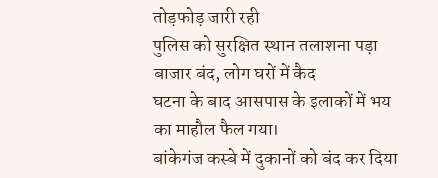तोड़फोड़ जारी रही
पुलिस को सुरक्षित स्थान तलाशना पड़ा
बाजार बंद, लोग घरों में कैद
घटना के बाद आसपास के इलाकों में भय का माहौल फैल गया।
बांकेगंज कस्बे में दुकानों को बंद कर दिया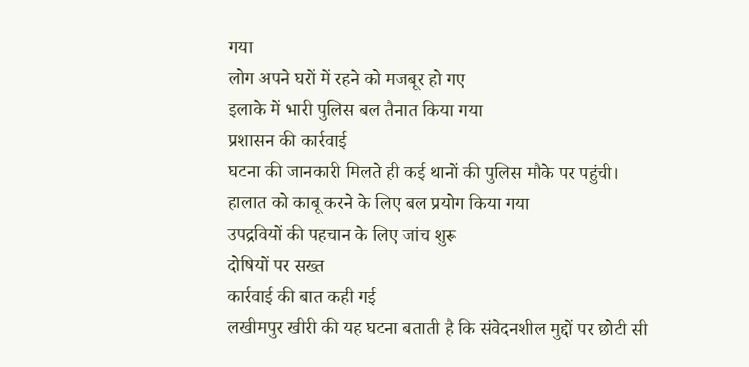गया
लोग अपने घरों में रहने को मजबूर हो गए
इलाके में भारी पुलिस बल तैनात किया गया
प्रशासन की कार्रवाई
घटना की जानकारी मिलते ही कई थानों की पुलिस मौके पर पहुंची।
हालात को काबू करने के लिए बल प्रयोग किया गया
उपद्रवियों की पहचान के लिए जांच शुरू
दोषियों पर सख्त
कार्रवाई की बात कही गई
लखीमपुर खीरी की यह घटना बताती है कि संवेदनशील मुद्दों पर छोटी सी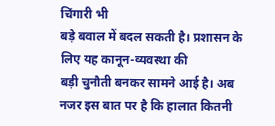चिंगारी भी
बड़े बवाल में बदल सकती है। प्रशासन के लिए यह कानून-व्यवस्था की
बड़ी चुनौती बनकर सामने आई है। अब नजर इस बात पर है कि हालात कितनी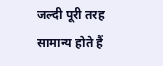जल्दी पूरी तरह सामान्य होते हैं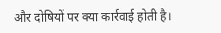और दोषियों पर क्या कार्रवाई होती है।